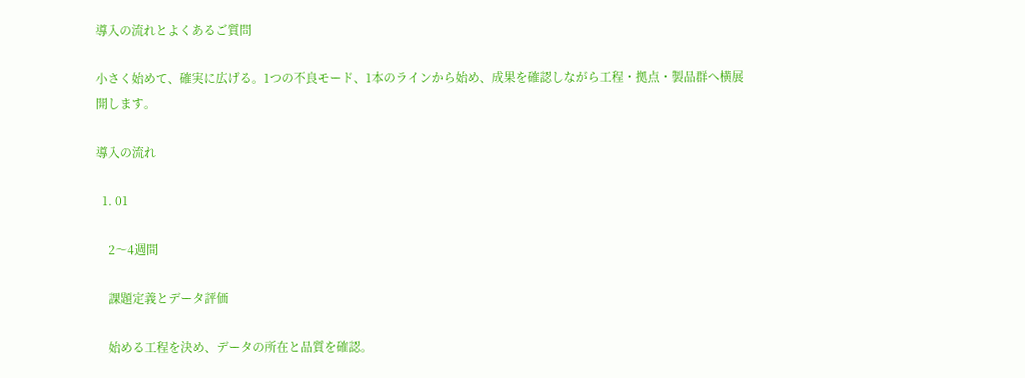導入の流れとよくあるご質問

小さく始めて、確実に広げる。1つの不良モード、1本のラインから始め、成果を確認しながら工程・拠点・製品群へ横展開します。

導入の流れ

  1. 01

    2〜4週間

    課題定義とデータ評価

    始める工程を決め、データの所在と品質を確認。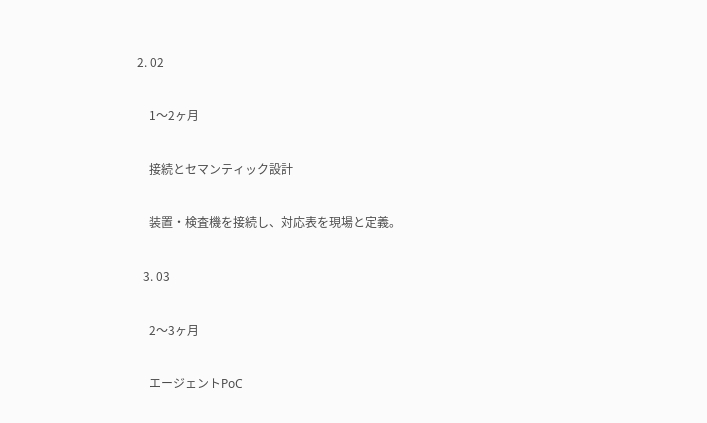2. 02

    1〜2ヶ月

    接続とセマンティック設計

    装置・検査機を接続し、対応表を現場と定義。

  3. 03

    2〜3ヶ月

    エージェントPoC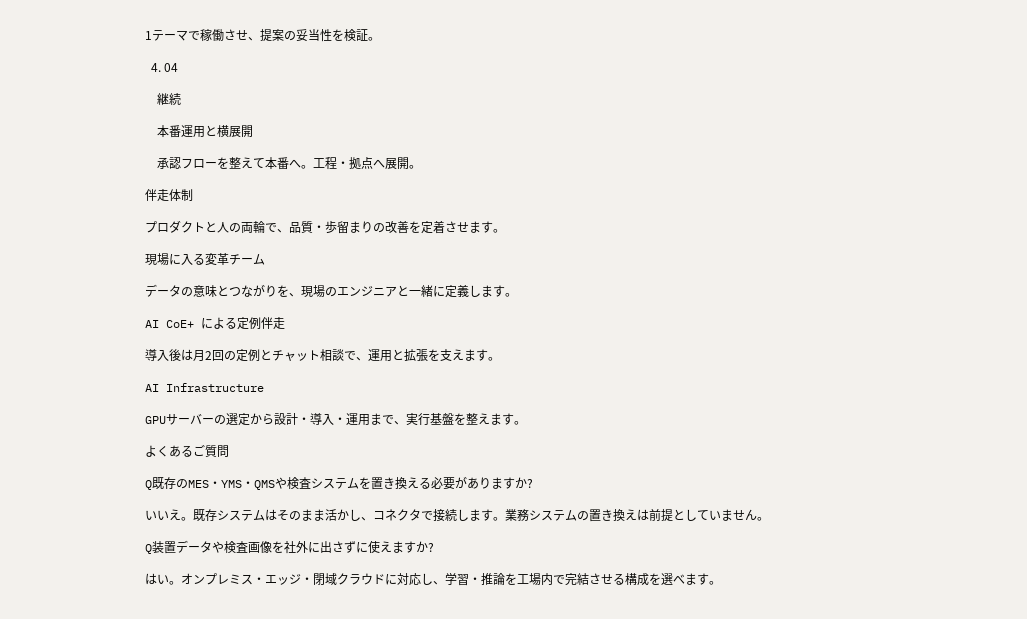1テーマで稼働させ、提案の妥当性を検証。

  4. 04

    継続

    本番運用と横展開

    承認フローを整えて本番へ。工程・拠点へ展開。

伴走体制

プロダクトと人の両輪で、品質・歩留まりの改善を定着させます。

現場に入る変革チーム

データの意味とつながりを、現場のエンジニアと一緒に定義します。

AI CoE+ による定例伴走

導入後は月2回の定例とチャット相談で、運用と拡張を支えます。

AI Infrastructure

GPUサーバーの選定から設計・導入・運用まで、実行基盤を整えます。

よくあるご質問

Q既存のMES・YMS・QMSや検査システムを置き換える必要がありますか?

いいえ。既存システムはそのまま活かし、コネクタで接続します。業務システムの置き換えは前提としていません。

Q装置データや検査画像を社外に出さずに使えますか?

はい。オンプレミス・エッジ・閉域クラウドに対応し、学習・推論を工場内で完結させる構成を選べます。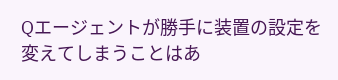Qエージェントが勝手に装置の設定を変えてしまうことはあ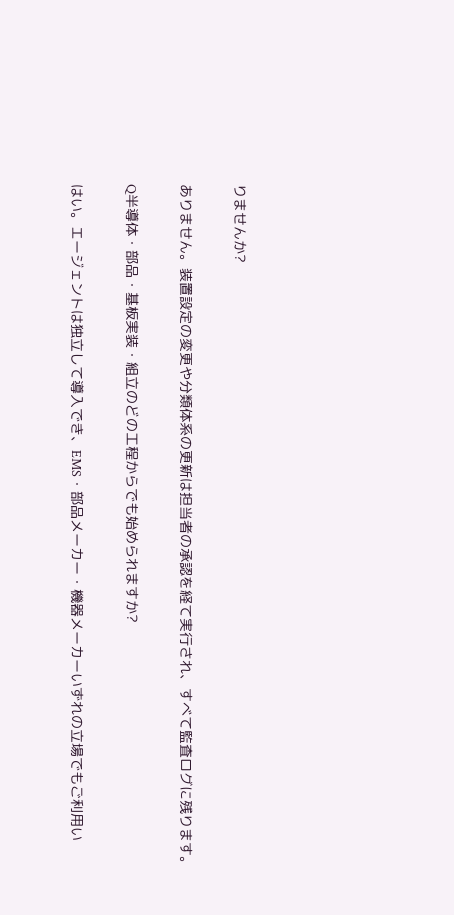りませんか?

ありません。装置設定の変更や分類体系の更新は担当者の承認を経て実行され、すべて監査ログに残ります。

Q半導体・部品・基板実装・組立のどの工程からでも始められますか?

はい。エージェントは独立して導入でき、EMS・部品メーカー・機器メーカーいずれの立場でもご利用い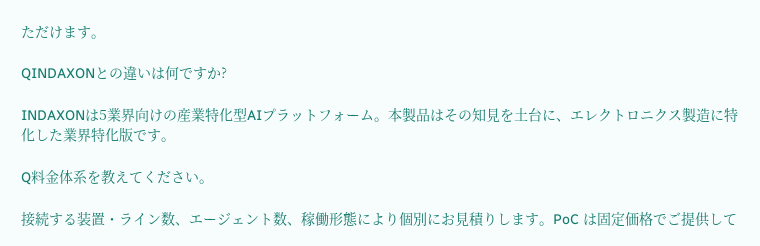ただけます。

QINDAXONとの違いは何ですか?

INDAXONは5業界向けの産業特化型AIプラットフォーム。本製品はその知見を土台に、エレクトロニクス製造に特化した業界特化版です。

Q料金体系を教えてください。

接続する装置・ライン数、エージェント数、稼働形態により個別にお見積りします。PoC は固定価格でご提供して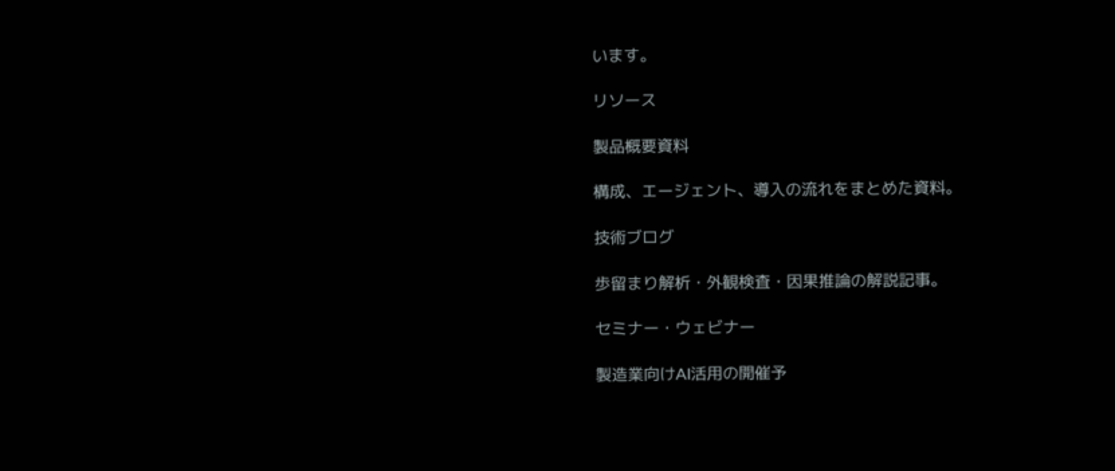います。

リソース

製品概要資料

構成、エージェント、導入の流れをまとめた資料。

技術ブログ

歩留まり解析・外観検査・因果推論の解説記事。

セミナー・ウェビナー

製造業向けAI活用の開催予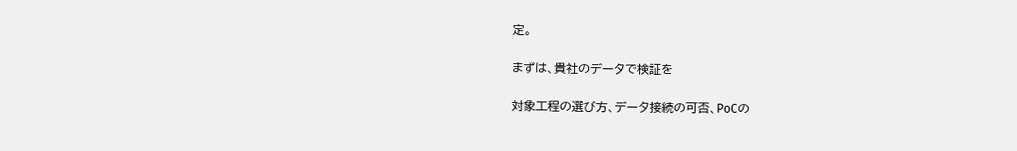定。

まずは、貴社のデータで検証を

対象工程の選び方、データ接続の可否、PoCの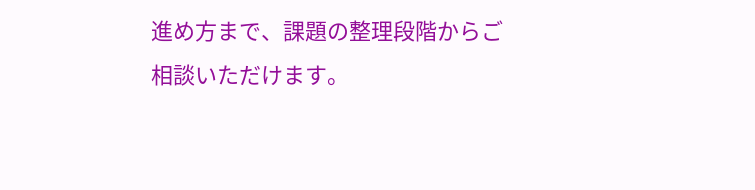進め方まで、課題の整理段階からご相談いただけます。